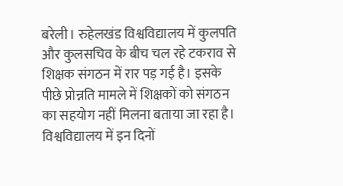बरेली। रुहेलखंड विश्वविद्यालय में कुलपति और कुलसचिव के बीच चल रहे टकराव से शिक्षक संगठन में रार पड़ गई है। इसके पीछे प्रोन्नति मामले में शिक्षकों को संगठन का सहयोग नहीं मिलना बताया जा रहा है।
विश्वविद्यालय में इन दिनों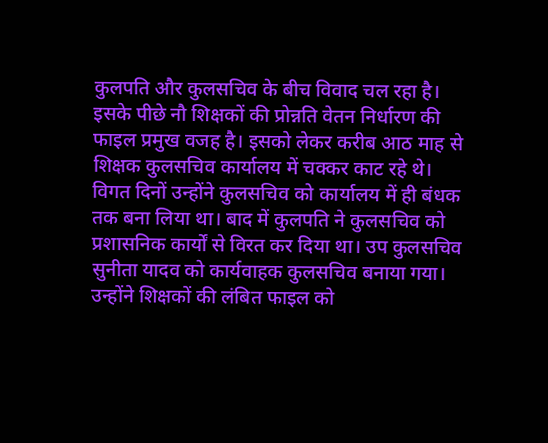कुलपति और कुलसचिव के बीच विवाद चल रहा है। इसके पीछे नौ शिक्षकों की प्रोन्नति वेतन निर्धारण की फाइल प्रमुख वजह है। इसको लेकर करीब आठ माह से शिक्षक कुलसचिव कार्यालय में चक्कर काट रहे थे। विगत दिनों उन्होंने कुलसचिव को कार्यालय में ही बंधक तक बना लिया था। बाद में कुलपति ने कुलसचिव को प्रशासनिक कार्यों से विरत कर दिया था। उप कुलसचिव सुनीता यादव को कार्यवाहक कुलसचिव बनाया गया। उन्होंने शिक्षकों की लंबित फाइल को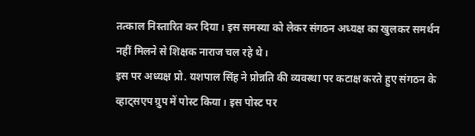तत्काल निस्तारित कर दिया। इस समस्या को लेकर संगठन अध्यक्ष का खुलकर समर्थन नहीं मिलने से शिक्षक नाराज चल रहे थे।
इस पर अध्यक्ष प्रो. यशपाल सिंह ने प्रोन्नति की व्यवस्था पर कटाक्ष करते हुए संगठन के व्हाट्सएप ग्रुप में पोस्ट किया। इस पोस्ट पर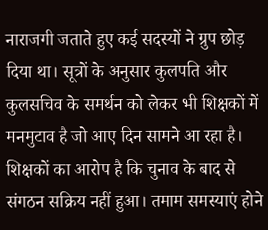नाराजगी जताते हुए कई सदस्यों ने ग्रुप छोड़ दिया था। सूत्रों के अनुसार कुलपति और कुलसचिव के समर्थन को लेकर भी शिक्षकों में मनमुटाव है जो आए दिन सामने आ रहा है। शिक्षकों का आरोप है कि चुनाव के बाद से संगठन सक्रिय नहीं हुआ। तमाम समस्याएं होने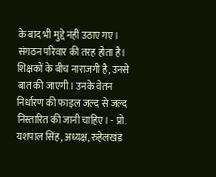के बाद भी मुद्दे नहीं उठाए गए।
संगठन परिवार की तरह होता है। शिक्षकों के बीच नाराजगी है, उनसे बात की जाएगी। उनके वेतन निर्धारण की फाइल जल्द से जल्द निस्तारित की जानी चाहिए। - प्रो. यशपाल सिंह, अध्यक्ष, रुहेलखंड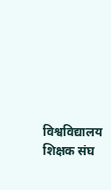विश्वविद्यालय शिक्षक संघ